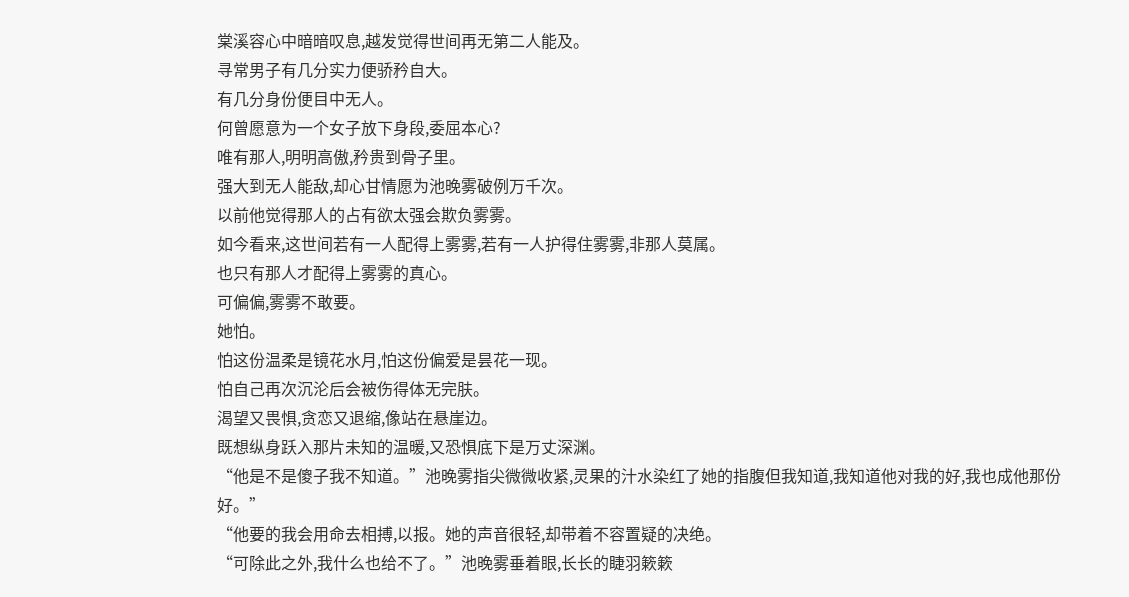棠溪容心中暗暗叹息,越发觉得世间再无第二人能及。
寻常男子有几分实力便骄矜自大。
有几分身份便目中无人。
何曾愿意为一个女子放下身段,委屈本心?
唯有那人,明明高傲,矜贵到骨子里。
强大到无人能敌,却心甘情愿为池晚雾破例万千次。
以前他觉得那人的占有欲太强会欺负雾雾。
如今看来,这世间若有一人配得上雾雾,若有一人护得住雾雾,非那人莫属。
也只有那人才配得上雾雾的真心。
可偏偏,雾雾不敢要。
她怕。
怕这份温柔是镜花水月,怕这份偏爱是昙花一现。
怕自己再次沉沦后会被伤得体无完肤。
渴望又畏惧,贪恋又退缩,像站在悬崖边。
既想纵身跃入那片未知的温暖,又恐惧底下是万丈深渊。
“他是不是傻子我不知道。”池晚雾指尖微微收紧,灵果的汁水染红了她的指腹但我知道,我知道他对我的好,我也成他那份好。”
“他要的我会用命去相搏,以报。她的声音很轻,却带着不容置疑的决绝。
“可除此之外,我什么也给不了。”池晚雾垂着眼,长长的睫羽簌簌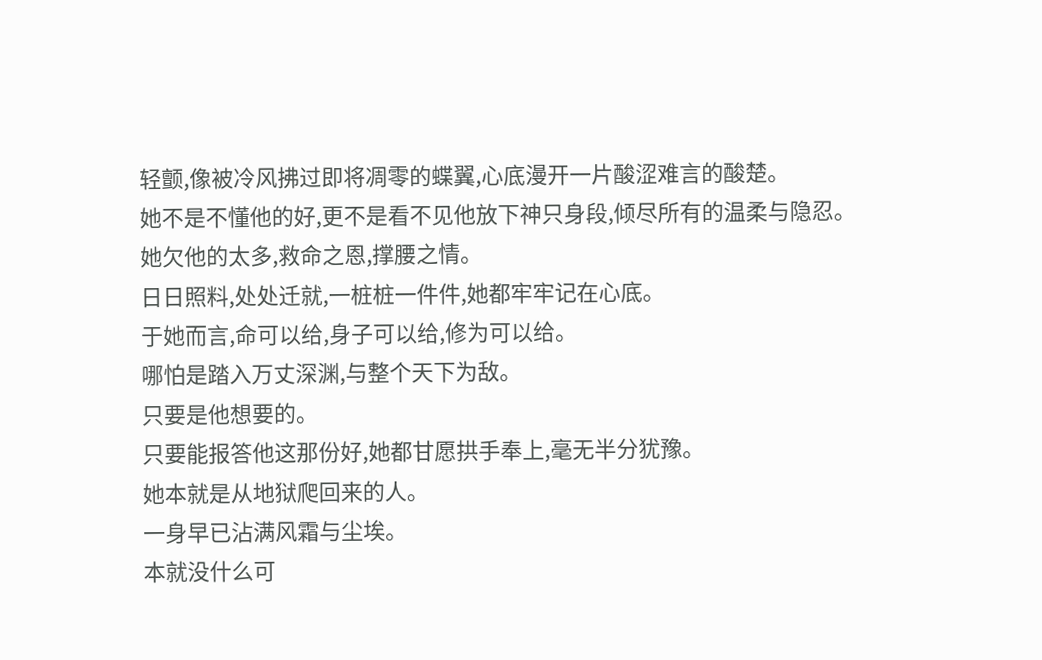轻颤,像被冷风拂过即将凋零的蝶翼,心底漫开一片酸涩难言的酸楚。
她不是不懂他的好,更不是看不见他放下神只身段,倾尽所有的温柔与隐忍。
她欠他的太多,救命之恩,撑腰之情。
日日照料,处处迁就,一桩桩一件件,她都牢牢记在心底。
于她而言,命可以给,身子可以给,修为可以给。
哪怕是踏入万丈深渊,与整个天下为敌。
只要是他想要的。
只要能报答他这那份好,她都甘愿拱手奉上,毫无半分犹豫。
她本就是从地狱爬回来的人。
一身早已沾满风霜与尘埃。
本就没什么可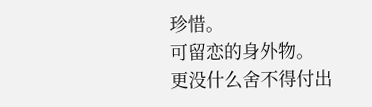珍惜。
可留恋的身外物。
更没什么舍不得付出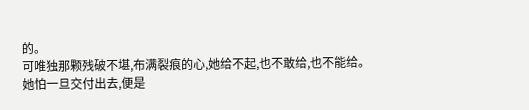的。
可唯独那颗残破不堪,布满裂痕的心,她给不起,也不敢给,也不能给。
她怕一旦交付出去,便是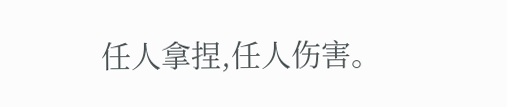任人拿捏,任人伤害。